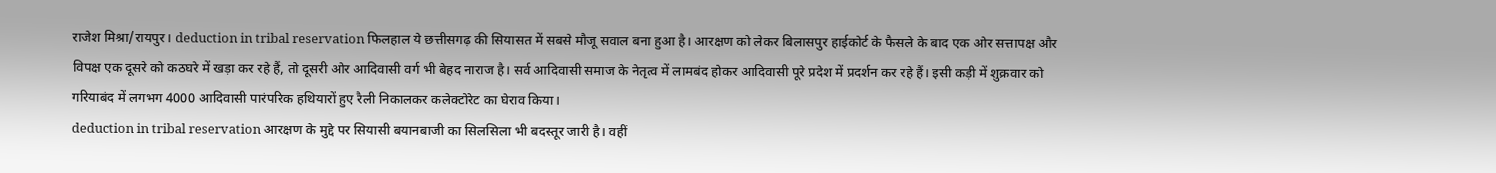राजेश मिश्रा/रायपुर। deduction in tribal reservation फिलहाल ये छत्तीसगढ़ की सियासत में सबसे मौजू सवाल बना हुआ है। आरक्षण को लेकर बिलासपुर हाईकोर्ट के फैसले के बाद एक ओर सत्तापक्ष और विपक्ष एक दूसरे को कठघरे में खड़ा कर रहे हैं, तो दूसरी ओर आदिवासी वर्ग भी बेहद नाराज है। सर्व आदिवासी समाज के नेतृत्व में लामबंद होकर आदिवासी पूरे प्रदेश में प्रदर्शन कर रहे हैं। इसी कड़ी में शुक्रवार को गरियाबंद में लगभग 4000 आदिवासी पारंपरिक हथियारों हुए रैली निकालकर कलेक्टोरेट का घेराव किया।
deduction in tribal reservation आरक्षण के मुद्दे पर सियासी बयानबाजी का सिलसिला भी बदस्तूर जारी है। वहीं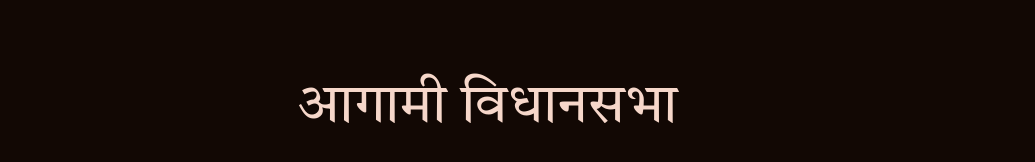आगामी विधानसभा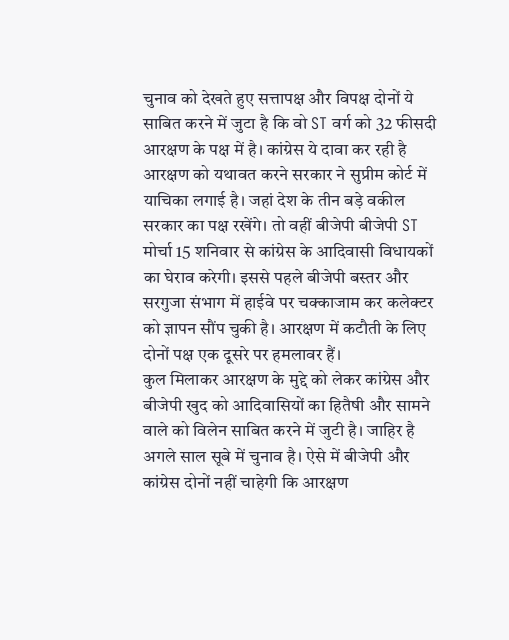चुनाव को देखते हुए सत्तापक्ष और विपक्ष दोनों ये साबित करने में जुटा है कि वो ST वर्ग को 32 फीसदी आरक्षण के पक्ष में है। कांग्रेस ये दावा कर रही है आरक्षण को यथावत करने सरकार ने सुप्रीम कोर्ट में याचिका लगाई है। जहां देश के तीन बड़े वकील सरकार का पक्ष रखेंगे। तो वहीं बीजेपी बीजेपी ST मोर्चा 15 शनिवार से कांग्रेस के आदिवासी विधायकों का घेराव करेगी। इससे पहले बीजेपी बस्तर और सरगुजा संभाग में हाईवे पर चक्काजाम कर कलेक्टर को ज्ञापन सौंप चुकी है। आरक्षण में कटौती के लिए दोनों पक्ष एक दूसरे पर हमलावर हैं।
कुल मिलाकर आरक्षण के मुद्दे को लेकर कांग्रेस और बीजेपी खुद को आदिवासियों का हितैषी और सामने वाले को विलेन साबित करने में जुटी है। जाहिर है अगले साल सूबे में चुनाव है। ऐसे में बीजेपी और कांग्रेस दोनों नहीं चाहेगी कि आरक्षण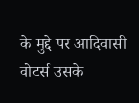के मुद्दे पर आदिवासी वोटर्स उसके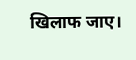खिलाफ जाए।